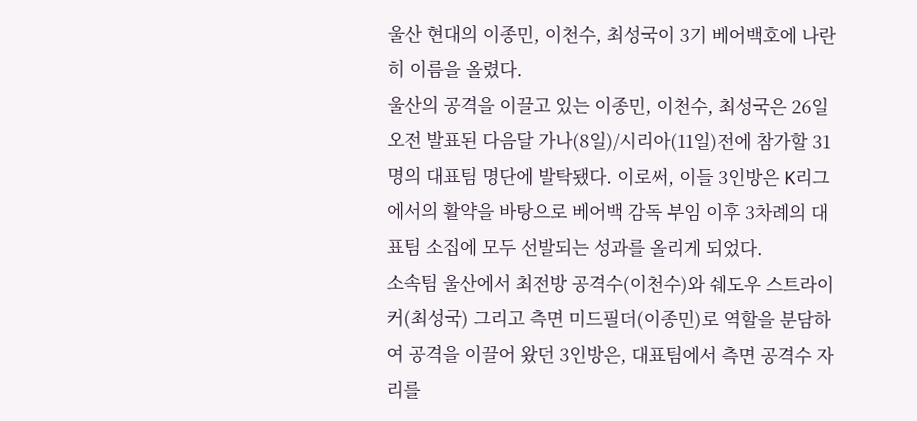울산 현대의 이종민, 이천수, 최성국이 3기 베어백호에 나란히 이름을 올렸다.
울산의 공격을 이끌고 있는 이종민, 이천수, 최성국은 26일 오전 발표된 다음달 가나(8일)/시리아(11일)전에 참가할 31명의 대표팀 명단에 발탁됐다. 이로써, 이들 3인방은 K리그에서의 활약을 바탕으로 베어백 감독 부임 이후 3차례의 대표팀 소집에 모두 선발되는 성과를 올리게 되었다.
소속팀 울산에서 최전방 공격수(이천수)와 쉐도우 스트라이커(최성국) 그리고 측면 미드필더(이종민)로 역할을 분담하여 공격을 이끌어 왔던 3인방은, 대표팀에서 측면 공격수 자리를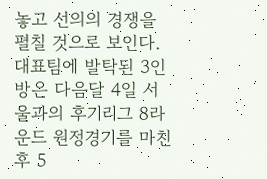놓고 선의의 경쟁을 펼칠 것으로 보인다.
대표팀에 발탁된 3인방은 다음달 4일 서울과의 후기리그 8라운드 원정경기를 마친 후 5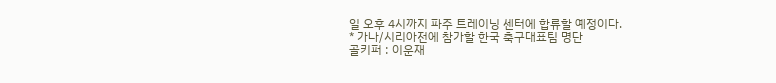일 오후 4시까지 파주 트레이닝 센터에 합류할 예정이다.
* 가나/시리아전에 참가할 한국 축구대표팀 명단
골키퍼 : 이운재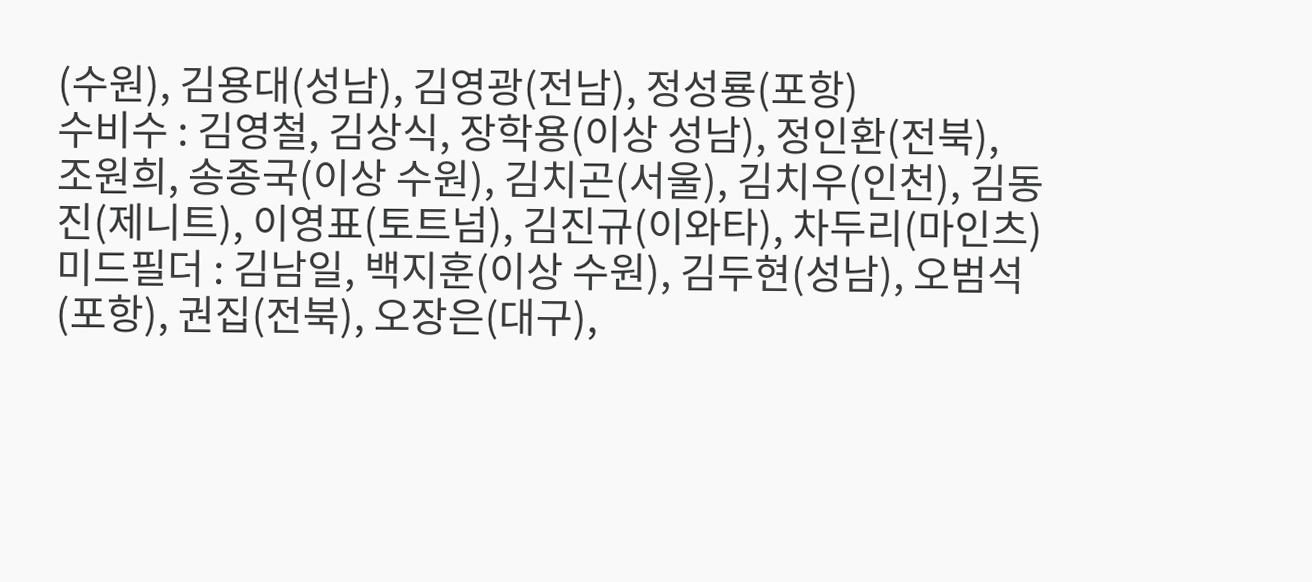(수원), 김용대(성남), 김영광(전남), 정성룡(포항)
수비수 : 김영철, 김상식, 장학용(이상 성남), 정인환(전북), 조원희, 송종국(이상 수원), 김치곤(서울), 김치우(인천), 김동진(제니트), 이영표(토트넘), 김진규(이와타), 차두리(마인츠)
미드필더 : 김남일, 백지훈(이상 수원), 김두현(성남), 오범석(포항), 권집(전북), 오장은(대구),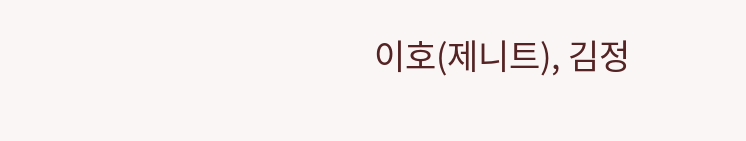이호(제니트), 김정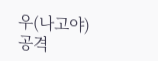우(나고야)
공격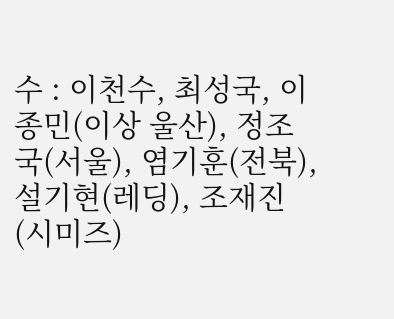수 : 이천수, 최성국, 이종민(이상 울산), 정조국(서울), 염기훈(전북), 설기현(레딩), 조재진(시미즈)